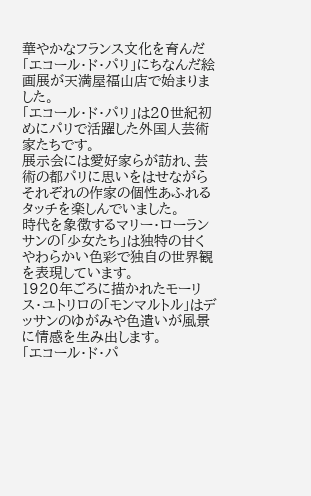華やかなフランス文化を育んだ「エコール・ド・パリ」にちなんだ絵画展が天満屋福山店で始まりました。
「エコール・ド・パリ」は20世紀初めにパリで活躍した外国人芸術家たちです。
展示会には愛好家らが訪れ、芸術の都パリに思いをはせながらそれぞれの作家の個性あふれるタッチを楽しんでいました。
時代を象徴するマリー・ローランサンの「少女たち」は独特の甘くやわらかい色彩で独自の世界観を表現しています。
1920年ごろに描かれたモーリス・ユトリロの「モンマルトル」はデッサンのゆがみや色遣いが風景に情感を生み出します。
「エコール・ド・パ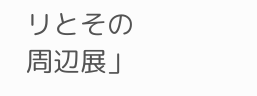リとその周辺展」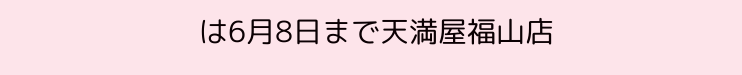は6月8日まで天満屋福山店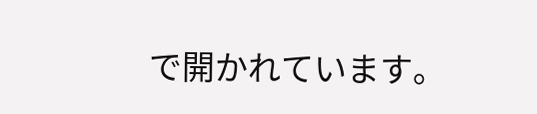で開かれています。